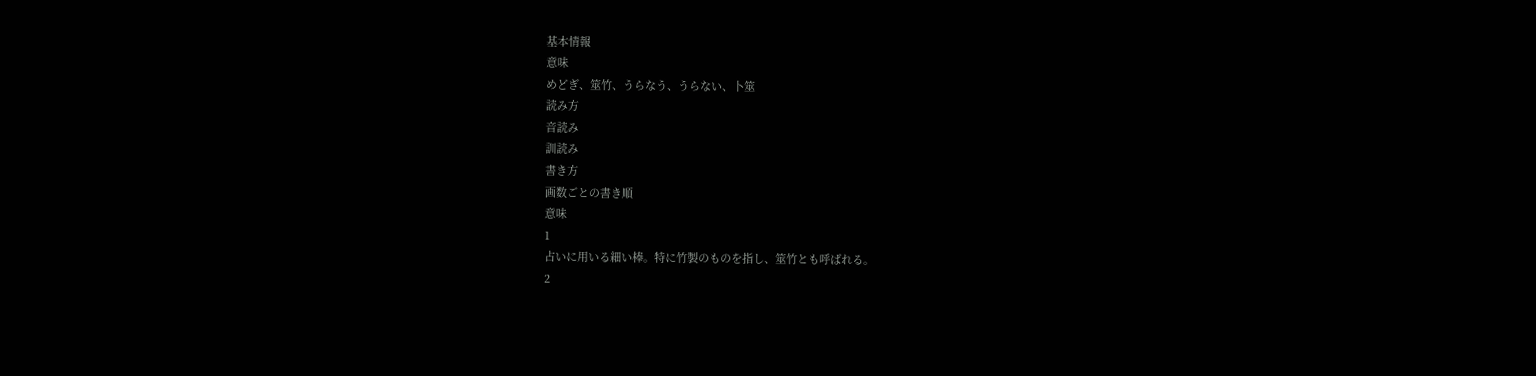基本情報
意味
めどぎ、筮竹、うらなう、うらない、卜筮
読み方
音読み
訓読み
書き方
画数ごとの書き順
意味
1
占いに用いる細い棒。特に竹製のものを指し、筮竹とも呼ばれる。
2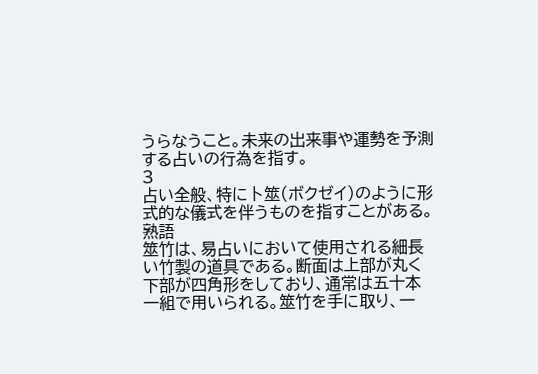うらなうこと。未来の出来事や運勢を予測する占いの行為を指す。
3
占い全般、特に卜筮(ボクゼイ)のように形式的な儀式を伴うものを指すことがある。
熟語
筮竹は、易占いにおいて使用される細長い竹製の道具である。断面は上部が丸く下部が四角形をしており、通常は五十本一組で用いられる。筮竹を手に取り、一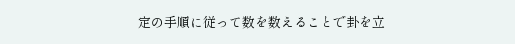定の手順に従って数を数えることで卦を立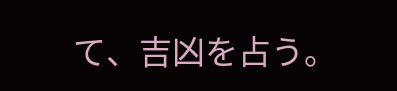て、吉凶を占う。